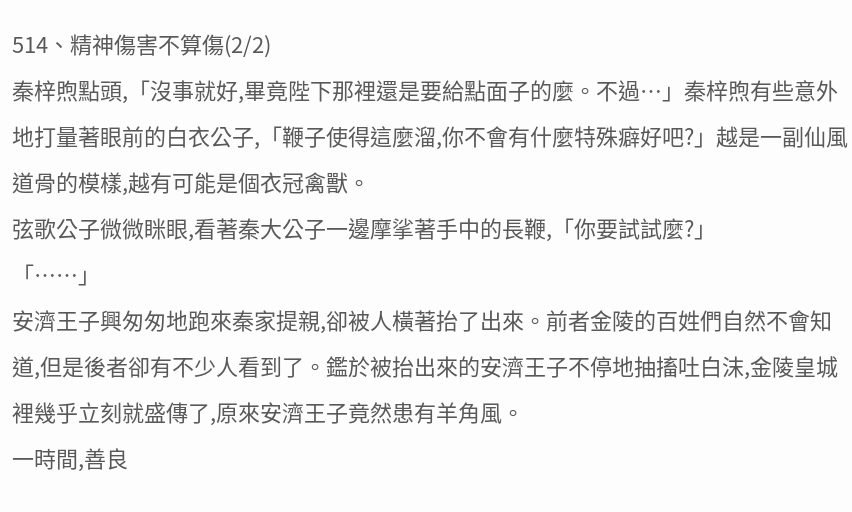514、精神傷害不算傷(2/2)
秦梓煦點頭,「沒事就好,畢竟陛下那裡還是要給點面子的麼。不過…」秦梓煦有些意外地打量著眼前的白衣公子,「鞭子使得這麼溜,你不會有什麼特殊癖好吧?」越是一副仙風道骨的模樣,越有可能是個衣冠禽獸。
弦歌公子微微眯眼,看著秦大公子一邊摩挲著手中的長鞭,「你要試試麼?」
「……」
安濟王子興匆匆地跑來秦家提親,卻被人橫著抬了出來。前者金陵的百姓們自然不會知道,但是後者卻有不少人看到了。鑑於被抬出來的安濟王子不停地抽搐吐白沫,金陵皇城裡幾乎立刻就盛傳了,原來安濟王子竟然患有羊角風。
一時間,善良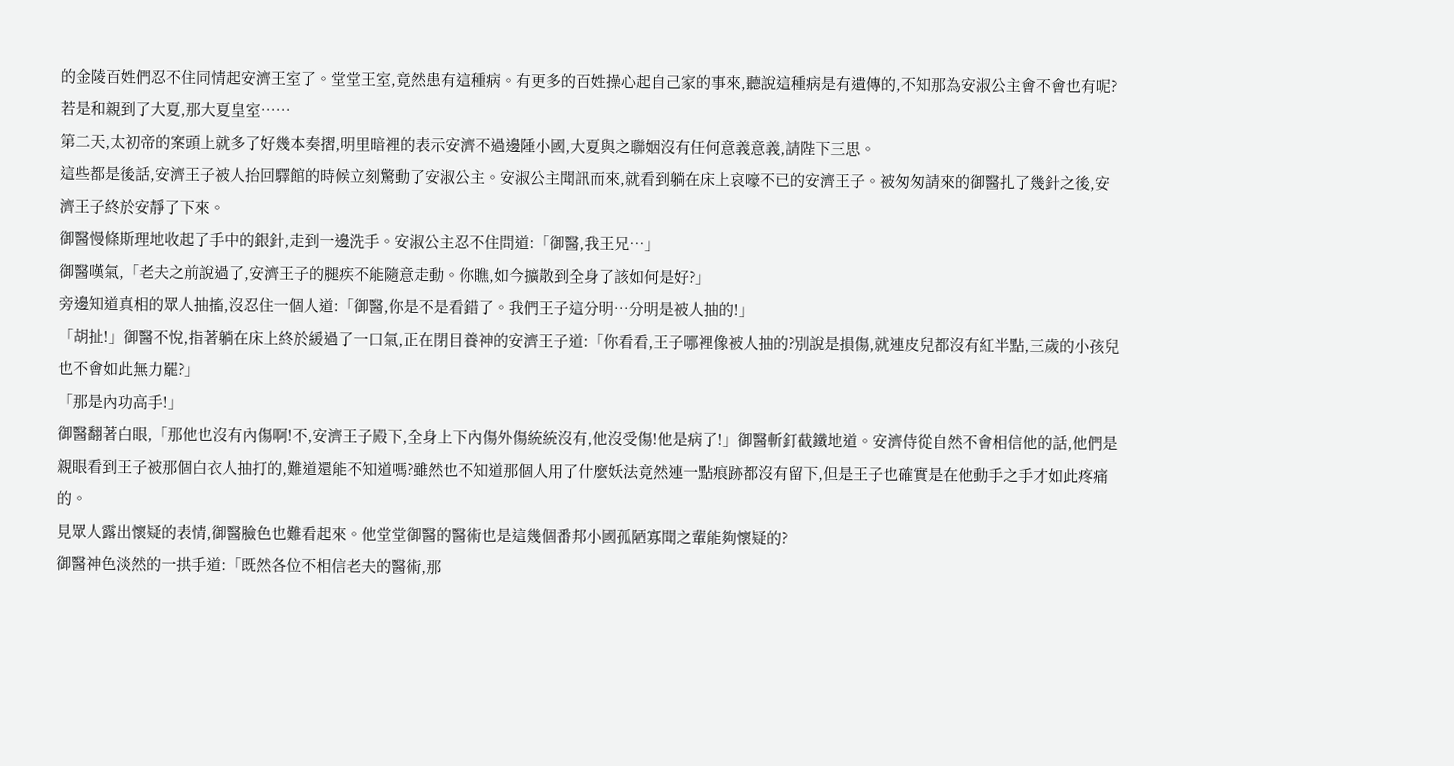的金陵百姓們忍不住同情起安濟王室了。堂堂王室,竟然患有這種病。有更多的百姓操心起自己家的事來,聽說這種病是有遺傳的,不知那為安淑公主會不會也有呢?若是和親到了大夏,那大夏皇室……
第二天,太初帝的案頭上就多了好幾本奏摺,明里暗裡的表示安濟不過邊陲小國,大夏與之聯姻沒有任何意義意義,請陛下三思。
這些都是後話,安濟王子被人抬回驛館的時候立刻驚動了安淑公主。安淑公主聞訊而來,就看到躺在床上哀嚎不已的安濟王子。被匆匆請來的御醫扎了幾針之後,安濟王子終於安靜了下來。
御醫慢條斯理地收起了手中的銀針,走到一邊洗手。安淑公主忍不住問道:「御醫,我王兄…」
御醫嘆氣,「老夫之前說過了,安濟王子的腿疾不能隨意走動。你瞧,如今擴散到全身了該如何是好?」
旁邊知道真相的眾人抽搐,沒忍住一個人道:「御醫,你是不是看錯了。我們王子這分明…分明是被人抽的!」
「胡扯!」御醫不悅,指著躺在床上終於緩過了一口氣,正在閉目養神的安濟王子道:「你看看,王子哪裡像被人抽的?別說是損傷,就連皮兒都沒有紅半點,三歲的小孩兒也不會如此無力罷?」
「那是內功高手!」
御醫翻著白眼,「那他也沒有內傷啊!不,安濟王子殿下,全身上下內傷外傷統統沒有,他沒受傷!他是病了!」御醫斬釘截鐵地道。安濟侍從自然不會相信他的話,他們是親眼看到王子被那個白衣人抽打的,難道還能不知道嗎?雖然也不知道那個人用了什麼妖法竟然連一點痕跡都沒有留下,但是王子也確實是在他動手之手才如此疼痛的。
見眾人露出懷疑的表情,御醫臉色也難看起來。他堂堂御醫的醫術也是這幾個番邦小國孤陋寡聞之輩能夠懷疑的?
御醫神色淡然的一拱手道:「既然各位不相信老夫的醫術,那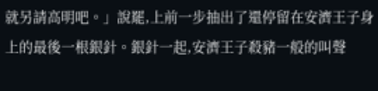就另請高明吧。」說罷,上前一步抽出了還停留在安濟王子身上的最後一根銀針。銀針一起,安濟王子殺豬一般的叫聲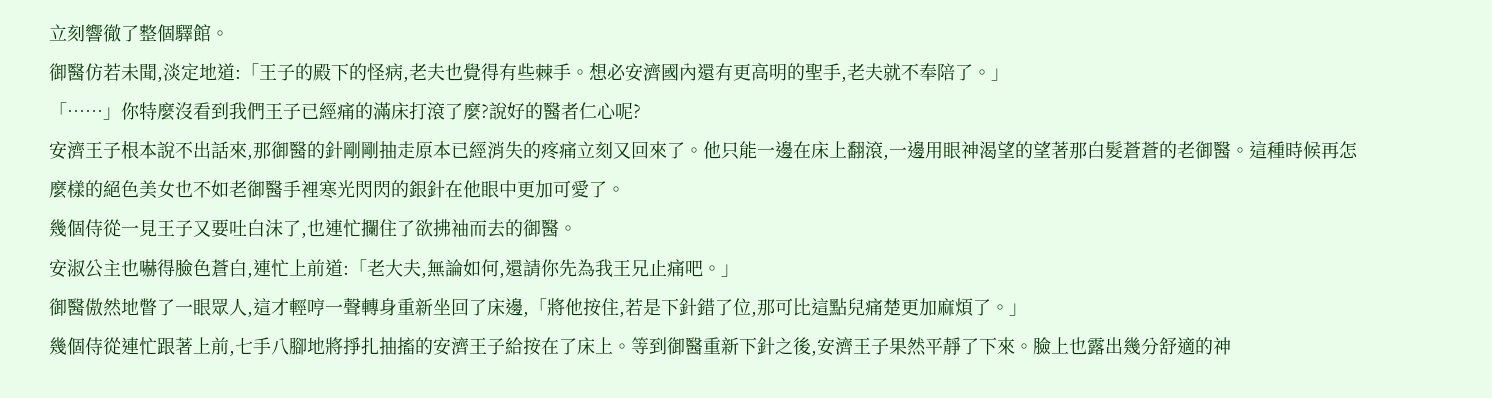立刻響徹了整個驛館。
御醫仿若未聞,淡定地道:「王子的殿下的怪病,老夫也覺得有些棘手。想必安濟國內還有更高明的聖手,老夫就不奉陪了。」
「……」你特麼沒看到我們王子已經痛的滿床打滾了麼?說好的醫者仁心呢?
安濟王子根本說不出話來,那御醫的針剛剛抽走原本已經消失的疼痛立刻又回來了。他只能一邊在床上翻滾,一邊用眼神渴望的望著那白髮蒼蒼的老御醫。這種時候再怎麼樣的絕色美女也不如老御醫手裡寒光閃閃的銀針在他眼中更加可愛了。
幾個侍從一見王子又要吐白沫了,也連忙攔住了欲拂袖而去的御醫。
安淑公主也嚇得臉色蒼白,連忙上前道:「老大夫,無論如何,還請你先為我王兄止痛吧。」
御醫傲然地瞥了一眼眾人,這才輕哼一聲轉身重新坐回了床邊,「將他按住,若是下針錯了位,那可比這點兒痛楚更加麻煩了。」
幾個侍從連忙跟著上前,七手八腳地將掙扎抽搐的安濟王子給按在了床上。等到御醫重新下針之後,安濟王子果然平靜了下來。臉上也露出幾分舒適的神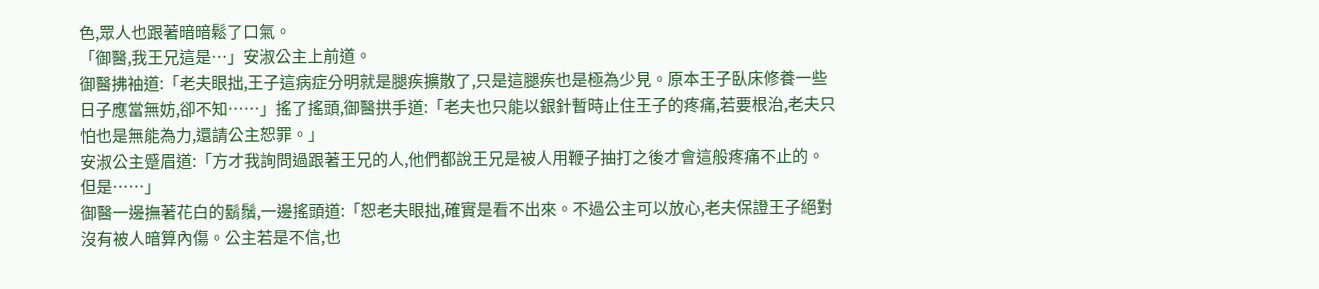色,眾人也跟著暗暗鬆了口氣。
「御醫,我王兄這是…」安淑公主上前道。
御醫拂袖道:「老夫眼拙,王子這病症分明就是腿疾擴散了,只是這腿疾也是極為少見。原本王子臥床修養一些日子應當無妨,卻不知……」搖了搖頭,御醫拱手道:「老夫也只能以銀針暫時止住王子的疼痛,若要根治,老夫只怕也是無能為力,還請公主恕罪。」
安淑公主蹙眉道:「方才我詢問過跟著王兄的人,他們都說王兄是被人用鞭子抽打之後才會這般疼痛不止的。但是……」
御醫一邊撫著花白的鬍鬚,一邊搖頭道:「恕老夫眼拙,確實是看不出來。不過公主可以放心,老夫保證王子絕對沒有被人暗算內傷。公主若是不信,也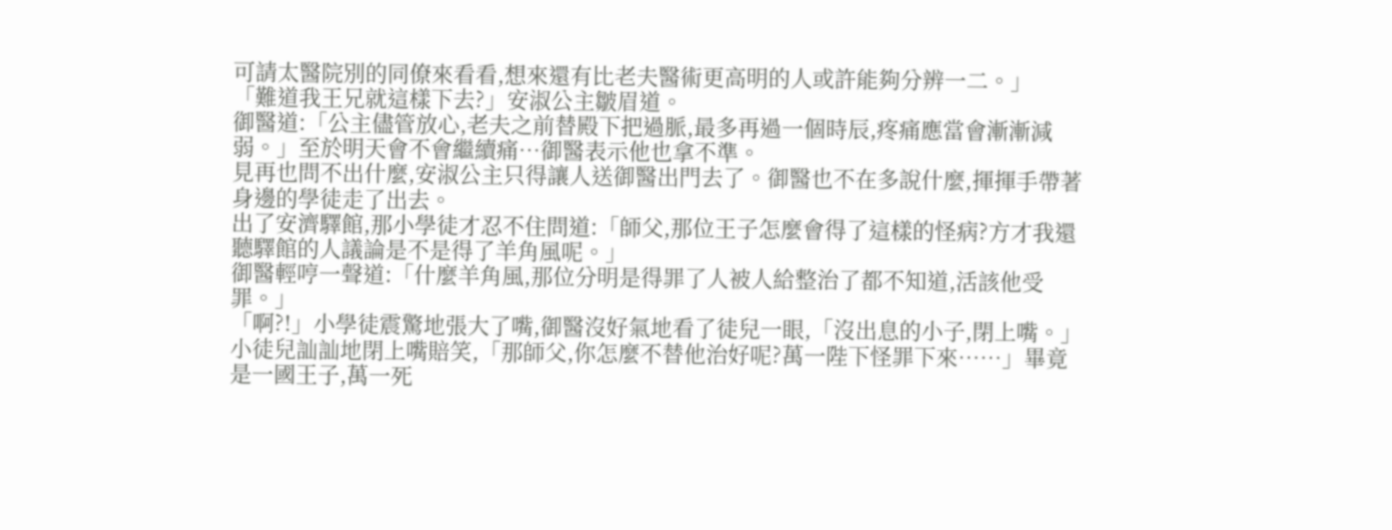可請太醫院別的同僚來看看,想來還有比老夫醫術更高明的人或許能夠分辨一二。」
「難道我王兄就這樣下去?」安淑公主皺眉道。
御醫道:「公主儘管放心,老夫之前替殿下把過脈,最多再過一個時辰,疼痛應當會漸漸減弱。」至於明天會不會繼續痛…御醫表示他也拿不準。
見再也問不出什麼,安淑公主只得讓人送御醫出門去了。御醫也不在多說什麼,揮揮手帶著身邊的學徒走了出去。
出了安濟驛館,那小學徒才忍不住問道:「師父,那位王子怎麼會得了這樣的怪病?方才我還聽驛館的人議論是不是得了羊角風呢。」
御醫輕哼一聲道:「什麼羊角風,那位分明是得罪了人被人給整治了都不知道,活該他受罪。」
「啊?!」小學徒震驚地張大了嘴,御醫沒好氣地看了徒兒一眼,「沒出息的小子,閉上嘴。」
小徒兒訕訕地閉上嘴賠笑,「那師父,你怎麼不替他治好呢?萬一陛下怪罪下來……」畢竟是一國王子,萬一死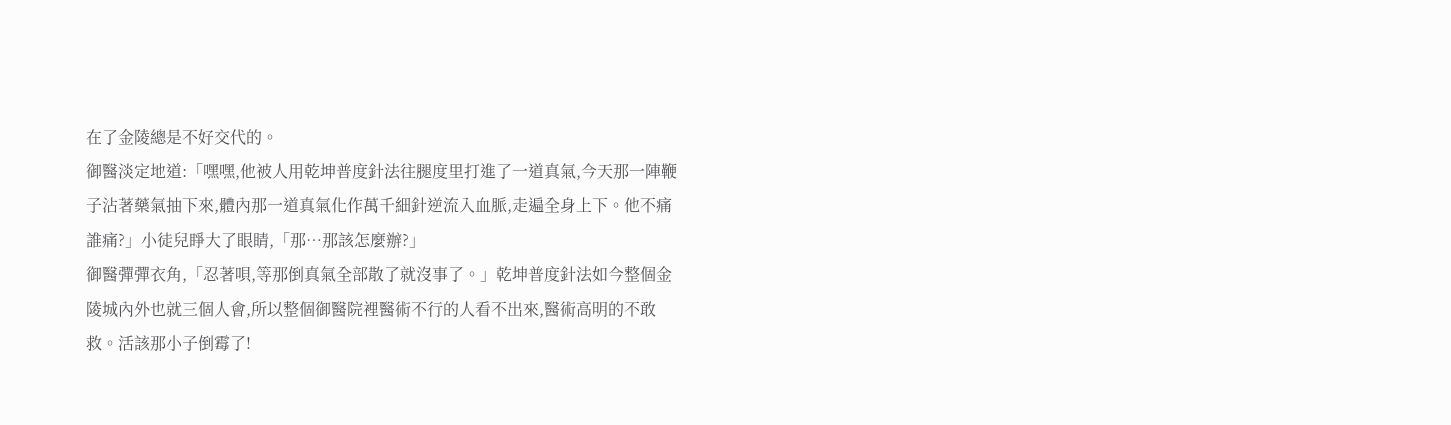在了金陵總是不好交代的。
御醫淡定地道:「嘿嘿,他被人用乾坤普度針法往腿度里打進了一道真氣,今天那一陣鞭子沾著藥氣抽下來,體內那一道真氣化作萬千細針逆流入血脈,走遍全身上下。他不痛誰痛?」小徒兒睜大了眼睛,「那…那該怎麼辦?」
御醫彈彈衣角,「忍著唄,等那倒真氣全部散了就沒事了。」乾坤普度針法如今整個金陵城內外也就三個人會,所以整個御醫院裡醫術不行的人看不出來,醫術高明的不敢救。活該那小子倒霉了!